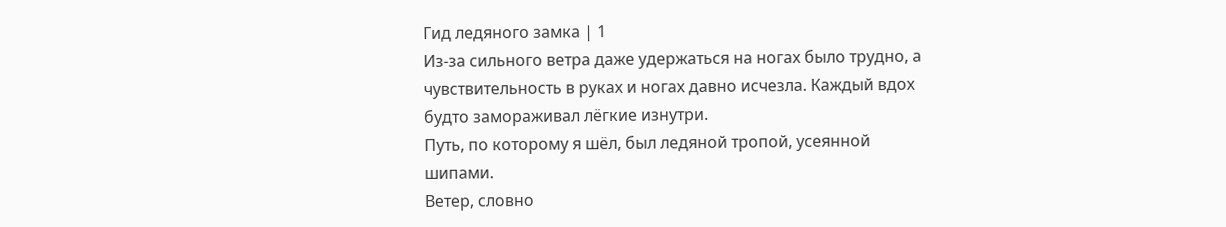Гид ледяного замка | 1
Из-за сильного ветра даже удержаться на ногах было трудно, а чувствительность в руках и ногах давно исчезла. Каждый вдох будто замораживал лёгкие изнутри.
Путь, по которому я шёл, был ледяной тропой, усеянной шипами.
Ветер, словно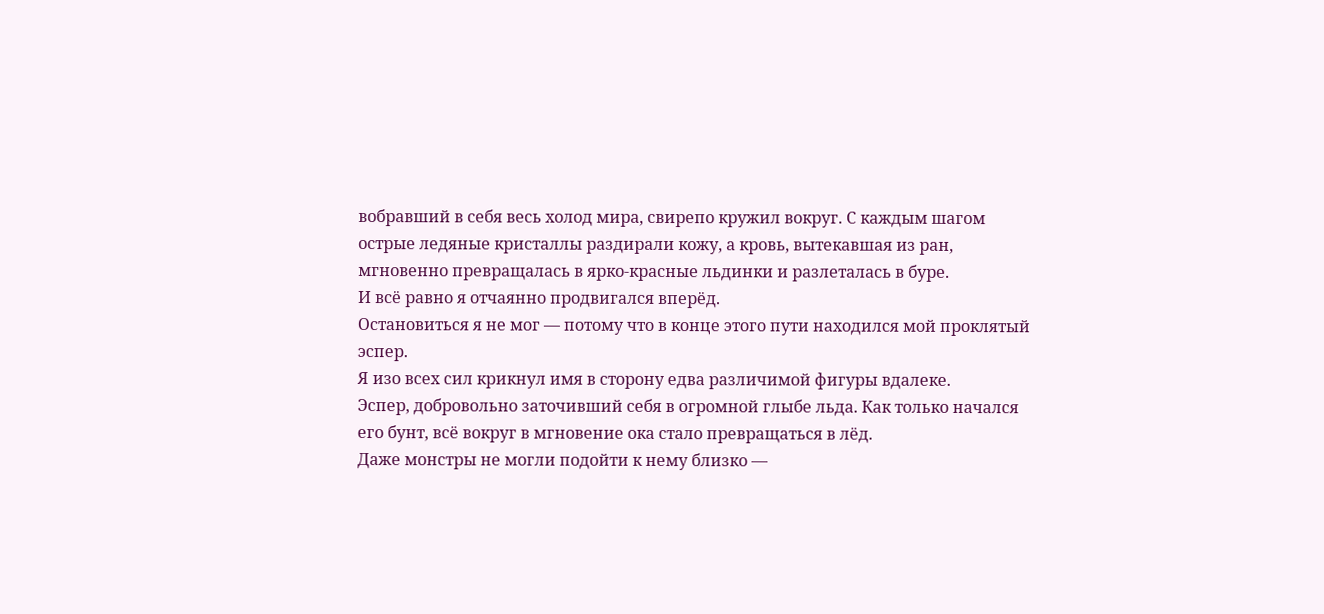вобравший в себя весь холод мира, свирепо кружил вокруг. С каждым шагом острые ледяные кристаллы раздирали кожу, а кровь, вытекавшая из ран, мгновенно превращалась в ярко-красные льдинки и разлеталась в буре.
И всё равно я отчаянно продвигался вперёд.
Остановиться я не мог — потому что в конце этого пути находился мой проклятый эспер.
Я изо всех сил крикнул имя в сторону едва различимой фигуры вдалеке.
Эспер, добровольно заточивший себя в огромной глыбе льда. Как только начался его бунт, всё вокруг в мгновение ока стало превращаться в лёд.
Даже монстры не могли подойти к нему близко —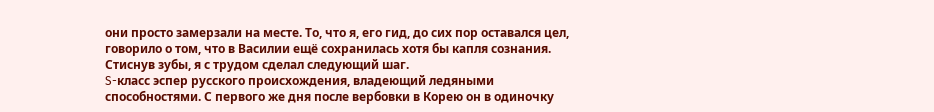они просто замерзали на месте. То, что я, его гид, до сих пор оставался цел, говорило о том, что в Василии ещё сохранилась хотя бы капля сознания.
Стиснув зубы, я с трудом сделал следующий шаг.
S-класс эспер русского происхождения, владеющий ледяными способностями. С первого же дня после вербовки в Корею он в одиночку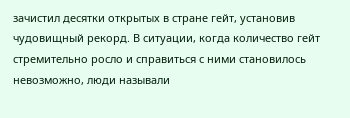зачистил десятки открытых в стране гейт, установив чудовищный рекорд. В ситуации, когда количество гейт стремительно росло и справиться с ними становилось невозможно, люди называли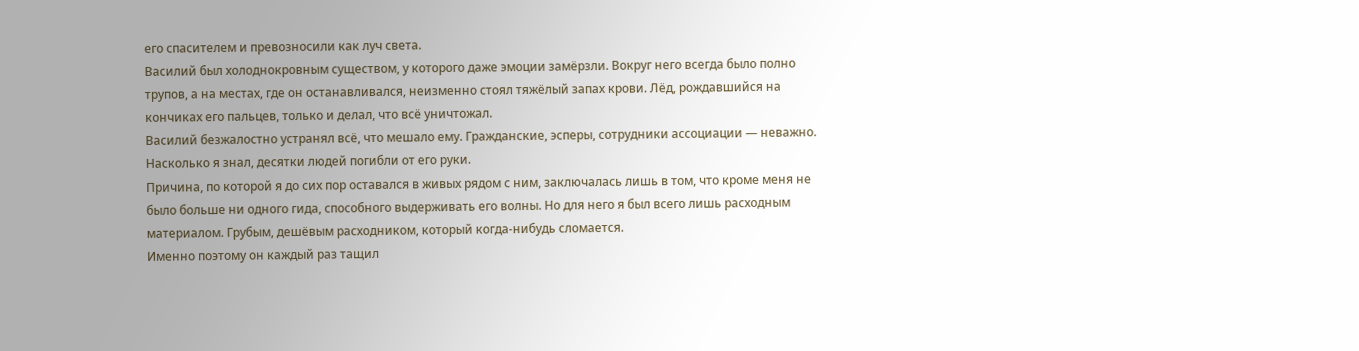его спасителем и превозносили как луч света.
Василий был холоднокровным существом, у которого даже эмоции замёрзли. Вокруг него всегда было полно трупов, а на местах, где он останавливался, неизменно стоял тяжёлый запах крови. Лёд, рождавшийся на кончиках его пальцев, только и делал, что всё уничтожал.
Василий безжалостно устранял всё, что мешало ему. Гражданские, эсперы, сотрудники ассоциации — неважно. Насколько я знал, десятки людей погибли от его руки.
Причина, по которой я до сих пор оставался в живых рядом с ним, заключалась лишь в том, что кроме меня не было больше ни одного гида, способного выдерживать его волны. Но для него я был всего лишь расходным материалом. Грубым, дешёвым расходником, который когда-нибудь сломается.
Именно поэтому он каждый раз тащил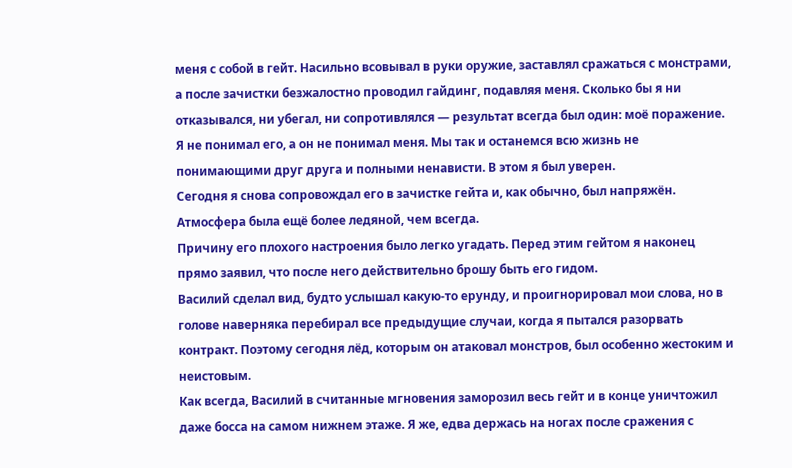меня с собой в гейт. Насильно всовывал в руки оружие, заставлял сражаться с монстрами, а после зачистки безжалостно проводил гайдинг, подавляя меня. Сколько бы я ни отказывался, ни убегал, ни сопротивлялся — результат всегда был один: моё поражение.
Я не понимал его, а он не понимал меня. Мы так и останемся всю жизнь не понимающими друг друга и полными ненависти. В этом я был уверен.
Сегодня я снова сопровождал его в зачистке гейта и, как обычно, был напряжён.
Атмосфера была ещё более ледяной, чем всегда.
Причину его плохого настроения было легко угадать. Перед этим гейтом я наконец прямо заявил, что после него действительно брошу быть его гидом.
Василий сделал вид, будто услышал какую-то ерунду, и проигнорировал мои слова, но в голове наверняка перебирал все предыдущие случаи, когда я пытался разорвать контракт. Поэтому сегодня лёд, которым он атаковал монстров, был особенно жестоким и неистовым.
Как всегда, Василий в считанные мгновения заморозил весь гейт и в конце уничтожил даже босса на самом нижнем этаже. Я же, едва держась на ногах после сражения с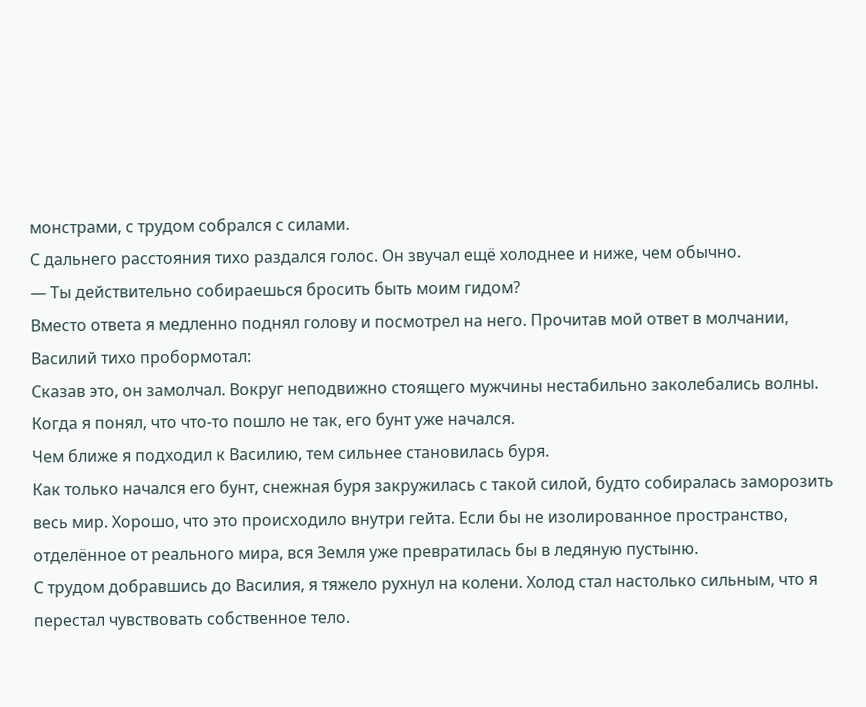монстрами, с трудом собрался с силами.
С дальнего расстояния тихо раздался голос. Он звучал ещё холоднее и ниже, чем обычно.
— Ты действительно собираешься бросить быть моим гидом?
Вместо ответа я медленно поднял голову и посмотрел на него. Прочитав мой ответ в молчании, Василий тихо пробормотал:
Сказав это, он замолчал. Вокруг неподвижно стоящего мужчины нестабильно заколебались волны.
Когда я понял, что что-то пошло не так, его бунт уже начался.
Чем ближе я подходил к Василию, тем сильнее становилась буря.
Как только начался его бунт, снежная буря закружилась с такой силой, будто собиралась заморозить весь мир. Хорошо, что это происходило внутри гейта. Если бы не изолированное пространство, отделённое от реального мира, вся Земля уже превратилась бы в ледяную пустыню.
С трудом добравшись до Василия, я тяжело рухнул на колени. Холод стал настолько сильным, что я перестал чувствовать собственное тело.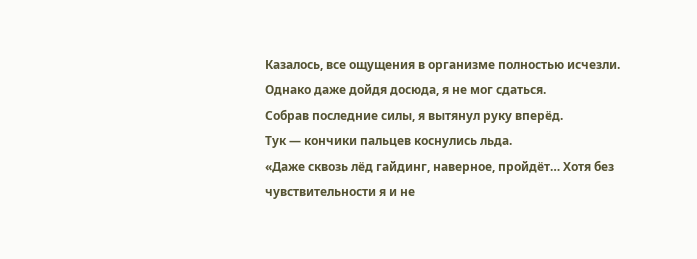Казалось, все ощущения в организме полностью исчезли.
Однако даже дойдя досюда, я не мог сдаться.
Собрав последние силы, я вытянул руку вперёд.
Тук — кончики пальцев коснулись льда.
«Даже сквозь лёд гайдинг, наверное, пройдёт… Хотя без чувствительности я и не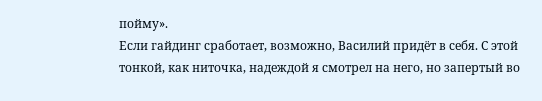пойму».
Если гайдинг сработает, возможно, Василий придёт в себя. С этой тонкой, как ниточка, надеждой я смотрел на него, но запертый во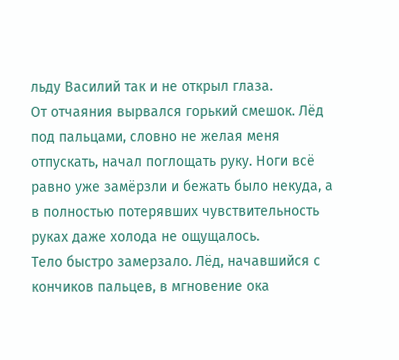льду Василий так и не открыл глаза.
От отчаяния вырвался горький смешок. Лёд под пальцами, словно не желая меня отпускать, начал поглощать руку. Ноги всё равно уже замёрзли и бежать было некуда, а в полностью потерявших чувствительность руках даже холода не ощущалось.
Тело быстро замерзало. Лёд, начавшийся с кончиков пальцев, в мгновение ока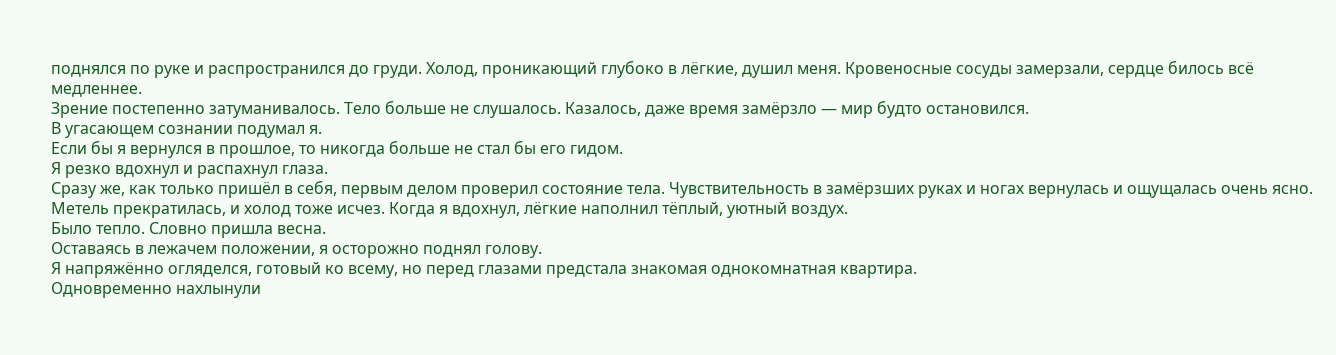поднялся по руке и распространился до груди. Холод, проникающий глубоко в лёгкие, душил меня. Кровеносные сосуды замерзали, сердце билось всё медленнее.
Зрение постепенно затуманивалось. Тело больше не слушалось. Казалось, даже время замёрзло — мир будто остановился.
В угасающем сознании подумал я.
Если бы я вернулся в прошлое, то никогда больше не стал бы его гидом.
Я резко вдохнул и распахнул глаза.
Сразу же, как только пришёл в себя, первым делом проверил состояние тела. Чувствительность в замёрзших руках и ногах вернулась и ощущалась очень ясно. Метель прекратилась, и холод тоже исчез. Когда я вдохнул, лёгкие наполнил тёплый, уютный воздух.
Было тепло. Словно пришла весна.
Оставаясь в лежачем положении, я осторожно поднял голову.
Я напряжённо огляделся, готовый ко всему, но перед глазами предстала знакомая однокомнатная квартира.
Одновременно нахлынули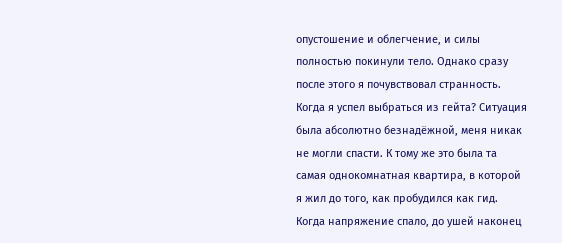опустошение и облегчение, и силы полностью покинули тело. Однако сразу после этого я почувствовал странность.
Когда я успел выбраться из гейта? Ситуация была абсолютно безнадёжной, меня никак не могли спасти. К тому же это была та самая однокомнатная квартира, в которой я жил до того, как пробудился как гид.
Когда напряжение спало, до ушей наконец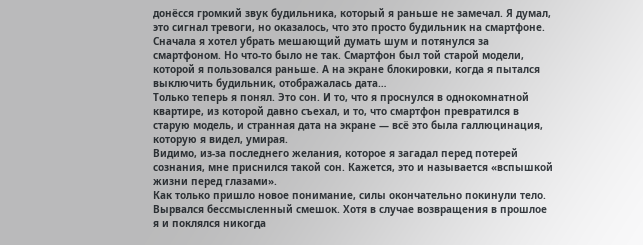донёсся громкий звук будильника, который я раньше не замечал. Я думал, это сигнал тревоги, но оказалось, что это просто будильник на смартфоне.
Сначала я хотел убрать мешающий думать шум и потянулся за смартфоном. Но что-то было не так. Смартфон был той старой модели, которой я пользовался раньше. А на экране блокировки, когда я пытался выключить будильник, отображалась дата…
Только теперь я понял. Это сон. И то, что я проснулся в однокомнатной квартире, из которой давно съехал, и то, что смартфон превратился в старую модель, и странная дата на экране — всё это была галлюцинация, которую я видел, умирая.
Видимо, из-за последнего желания, которое я загадал перед потерей сознания, мне приснился такой сон. Кажется, это и называется «вспышкой жизни перед глазами».
Как только пришло новое понимание, силы окончательно покинули тело.
Вырвался бессмысленный смешок. Хотя в случае возвращения в прошлое я и поклялся никогда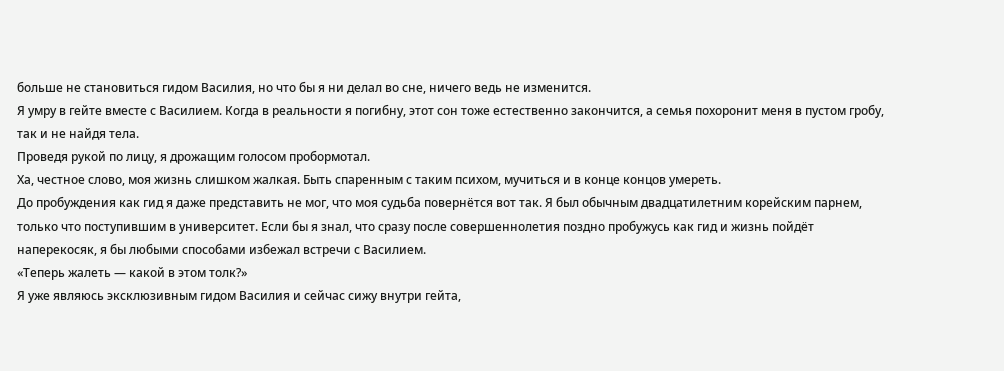больше не становиться гидом Василия, но что бы я ни делал во сне, ничего ведь не изменится.
Я умру в гейте вместе с Василием. Когда в реальности я погибну, этот сон тоже естественно закончится, а семья похоронит меня в пустом гробу, так и не найдя тела.
Проведя рукой по лицу, я дрожащим голосом пробормотал.
Ха, честное слово, моя жизнь слишком жалкая. Быть спаренным с таким психом, мучиться и в конце концов умереть.
До пробуждения как гид я даже представить не мог, что моя судьба повернётся вот так. Я был обычным двадцатилетним корейским парнем, только что поступившим в университет. Если бы я знал, что сразу после совершеннолетия поздно пробужусь как гид и жизнь пойдёт наперекосяк, я бы любыми способами избежал встречи с Василием.
«Теперь жалеть — какой в этом толк?»
Я уже являюсь эксклюзивным гидом Василия и сейчас сижу внутри гейта,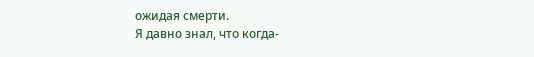ожидая смерти.
Я давно знал, что когда-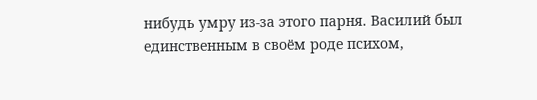нибудь умру из-за этого парня. Василий был единственным в своём роде психом,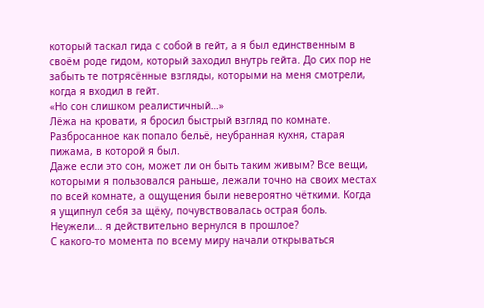который таскал гида с собой в гейт, а я был единственным в своём роде гидом, который заходил внутрь гейта. До сих пор не забыть те потрясённые взгляды, которыми на меня смотрели, когда я входил в гейт.
«Но сон слишком реалистичный…»
Лёжа на кровати, я бросил быстрый взгляд по комнате.
Разбросанное как попало бельё, неубранная кухня, старая пижама, в которой я был.
Даже если это сон, может ли он быть таким живым? Все вещи, которыми я пользовался раньше, лежали точно на своих местах по всей комнате, а ощущения были невероятно чёткими. Когда я ущипнул себя за щёку, почувствовалась острая боль.
Неужели… я действительно вернулся в прошлое?
С какого-то момента по всему миру начали открываться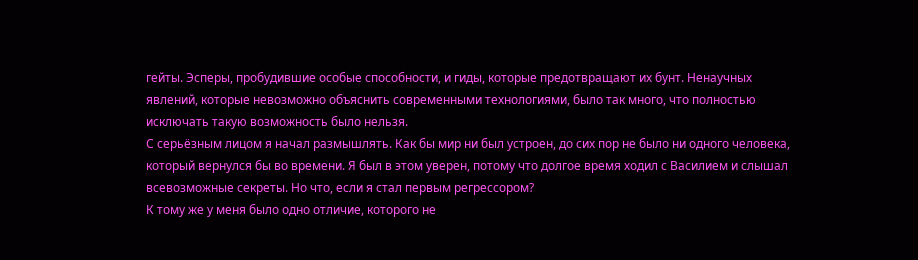гейты. Эсперы, пробудившие особые способности, и гиды, которые предотвращают их бунт. Ненаучных явлений, которые невозможно объяснить современными технологиями, было так много, что полностью исключать такую возможность было нельзя.
С серьёзным лицом я начал размышлять. Как бы мир ни был устроен, до сих пор не было ни одного человека, который вернулся бы во времени. Я был в этом уверен, потому что долгое время ходил с Василием и слышал всевозможные секреты. Но что, если я стал первым регрессором?
К тому же у меня было одно отличие, которого не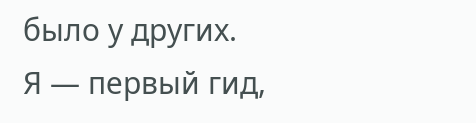было у других.
Я — первый гид,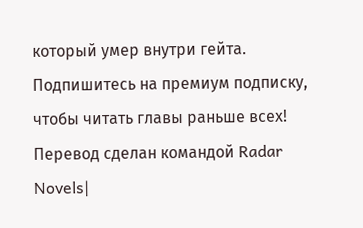который умер внутри гейта.
Подпишитесь на премиум подписку, чтобы читать главы раньше всех!
Перевод сделан командой Radar Novels|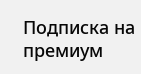Подписка на премиум